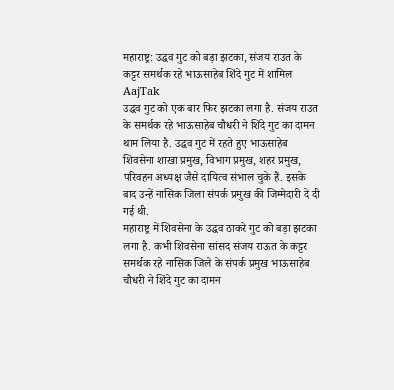महाराष्ट्र: उद्धव गुट को बड़ा झटका, संजय राउत के कट्टर समर्थक रहे भाऊसाहेब शिंदे गुट में शामिल
AajTak
उद्धव गुट को एक बार फिर झटका लगा है. संजय राउत के समर्थक रहे भाऊसाहेब चौधरी ने शिंदे गुट का दामन थाम लिया है. उद्धव गुट में रहते हुए भाऊसाहेब शिवसेना शाखा प्रमुख, विभाग प्रमुख, शहर प्रमुख, परिवहन अध्यक्ष जैसे दायित्व संभाल चुके हैं. इसके बाद उन्हें नासिक जिला संपर्क प्रमुख की जिम्मेदारी दे दी गई थी.
महाराष्ट्र में शिवसेना के उद्धव ठाकरे गुट को बड़ा झटका लगा है. कभी शिवसेना सांसद संजय राऊत के कट्टर समर्थक रहे नासिक जिले के संपर्क प्रमुख भाऊसाहेब चौधरी ने शिंदे गुट का दामन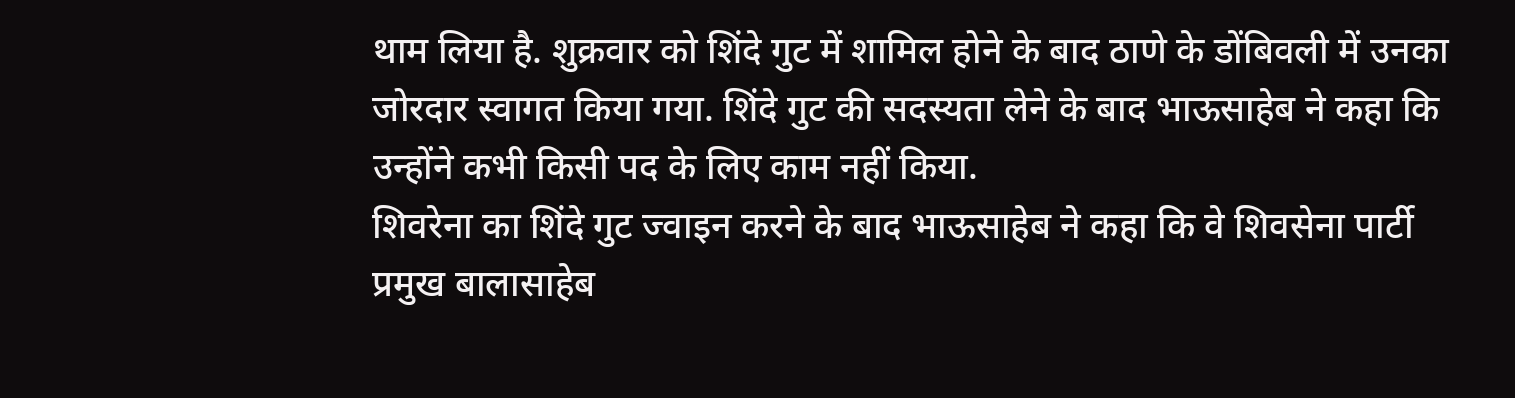थाम लिया है. शुक्रवार को शिंदे गुट में शामिल होने के बाद ठाणे के डोंबिवली में उनका जोरदार स्वागत किया गया. शिंदे गुट की सदस्यता लेने के बाद भाऊसाहेब ने कहा कि उन्होंने कभी किसी पद के लिए काम नहीं किया.
शिवरेना का शिंदे गुट ज्वाइन करने के बाद भाऊसाहेब ने कहा कि वे शिवसेना पार्टी प्रमुख बालासाहेब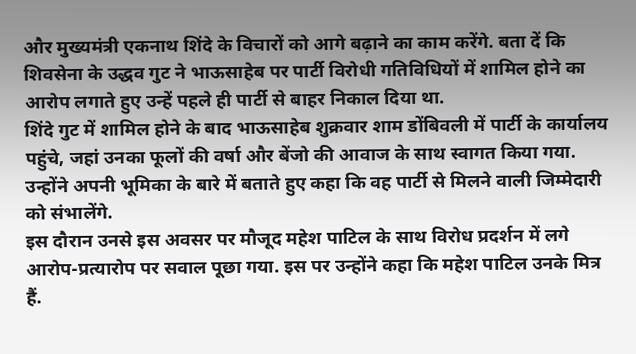और मुख्यमंत्री एकनाथ शिंदे के विचारों को आगे बढ़ाने का काम करेंगे. बता दें कि शिवसेना के उद्धव गुट ने भाऊसाहेब पर पार्टी विरोधी गतिविधियों में शामिल होने का आरोप लगाते हुए उन्हें पहले ही पार्टी से बाहर निकाल दिया था.
शिंदे गुट में शामिल होने के बाद भाऊसाहेब शुक्रवार शाम डोंबिवली में पार्टी के कार्यालय पहुंचे, जहां उनका फूलों की वर्षा और बेंजो की आवाज के साथ स्वागत किया गया. उन्होंने अपनी भूमिका के बारे में बताते हुए कहा कि वह पार्टी से मिलने वाली जिम्मेदारी को संभालेंगे.
इस दौरान उनसे इस अवसर पर मौजूद महेश पाटिल के साथ विरोध प्रदर्शन में लगे आरोप-प्रत्यारोप पर सवाल पूछा गया. इस पर उन्होंने कहा कि महेश पाटिल उनके मित्र हैं.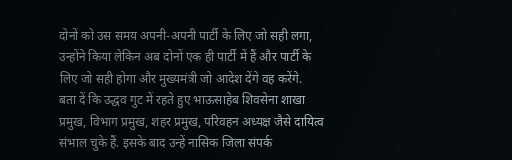दोनों को उस समय अपनी-अपनी पार्टी के लिए जो सही लगा, उन्होंने किया लेकिन अब दोनों एक ही पार्टी में हैं और पार्टी के लिए जो सही होगा और मुख्यमंत्री जो आदेश देंगे वह करेंगे.
बता दें कि उद्धव गुट में रहते हुए भाऊसाहेब शिवसेना शाखा प्रमुख, विभाग प्रमुख, शहर प्रमुख, परिवहन अध्यक्ष जैसे दायित्व संभाल चुके हैं. इसके बाद उन्हें नासिक जिला संपर्क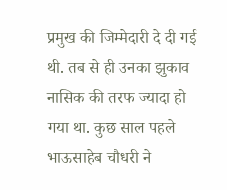प्रमुख की जिम्मेदारी दे दी गई थी. तब से ही उनका झुकाव नासिक की तरफ ज्यादा हो गया था. कुछ साल पहले भाऊसाहेब चौधरी ने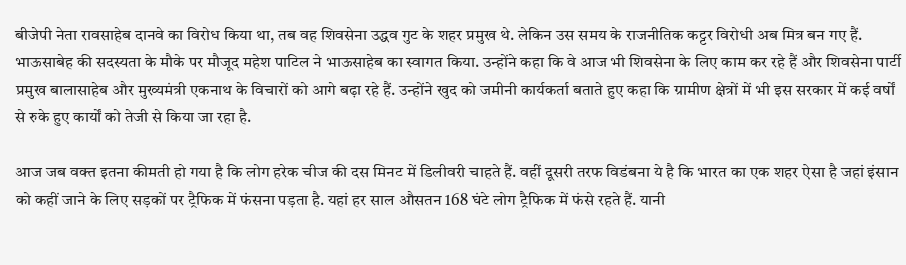बीजेपी नेता रावसाहेब दानवे का विरोध किया था, तब वह शिवसेना उद्धव गुट के शहर प्रमुख थे. लेकिन उस समय के राजनीतिक कट्टर विरोधी अब मित्र बन गए हैं.
भाऊसाबेह की सदस्यता के मौके पर मौजूद महेश पाटिल ने भाऊसाहेब का स्वागत किया. उन्होंने कहा कि वे आज भी शिवसेना के लिए काम कर रहे हैं और शिवसेना पार्टी प्रमुख बालासाहेब और मुख्यमंत्री एकनाथ के विचारों को आगे बढ़ा रहे हैं. उन्होंने खुद को जमीनी कार्यकर्ता बताते हुए कहा कि ग्रामीण क्षेत्रों में भी इस सरकार में कई वर्षों से रुके हुए कार्यों को तेजी से किया जा रहा है.

आज जब वक्त इतना कीमती हो गया है कि लोग हरेक चीज की दस मिनट में डिलीवरी चाहते हैं. वहीं दूसरी तरफ विडंबना ये है कि भारत का एक शहर ऐसा है जहां इंसान को कहीं जाने के लिए सड़कों पर ट्रैफिक में फंसना पड़ता है. यहां हर साल औसतन 168 घंटे लोग ट्रैफिक में फंसे रहते हैं. यानी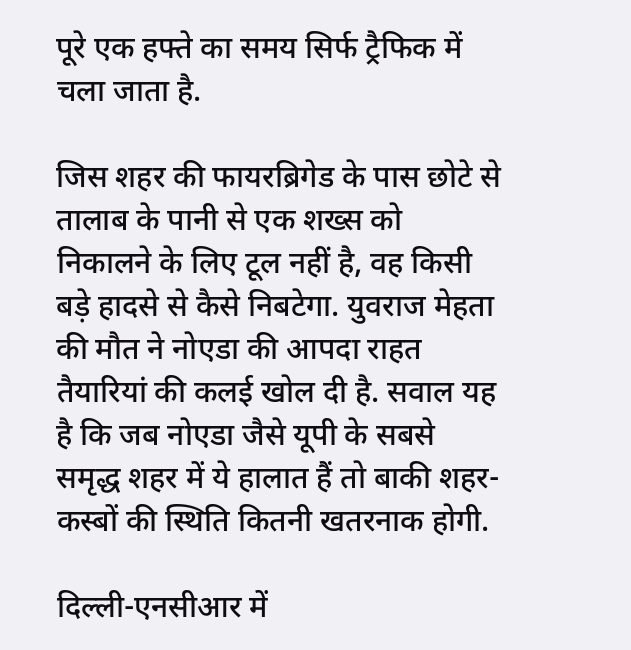पूरे एक हफ्ते का समय सिर्फ ट्रैफिक में चला जाता है.

जिस शहर की फायरब्रिगेड के पास छोटे से तालाब के पानी से एक शख्स को निकालने के लिए टूल नहीं है, वह किसी बड़े हादसे से कैसे निबटेगा. युवराज मेहता की मौत ने नोएडा की आपदा राहत तैयारियां की कलई खोल दी है. सवाल यह है कि जब नोएडा जैसे यूपी के सबसे समृद्ध शहर में ये हालात हैं तो बाकी शहर-कस्बों की स्थिति कितनी खतरनाक होगी.

दिल्ली-एनसीआर में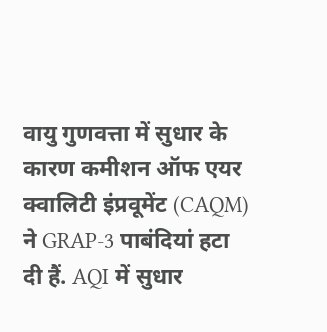वायु गुणवत्ता में सुधार के कारण कमीशन ऑफ एयर क्वालिटी इंप्रवूमेंट (CAQM) ने GRAP-3 पाबंदियां हटा दी हैं. AQI में सुधार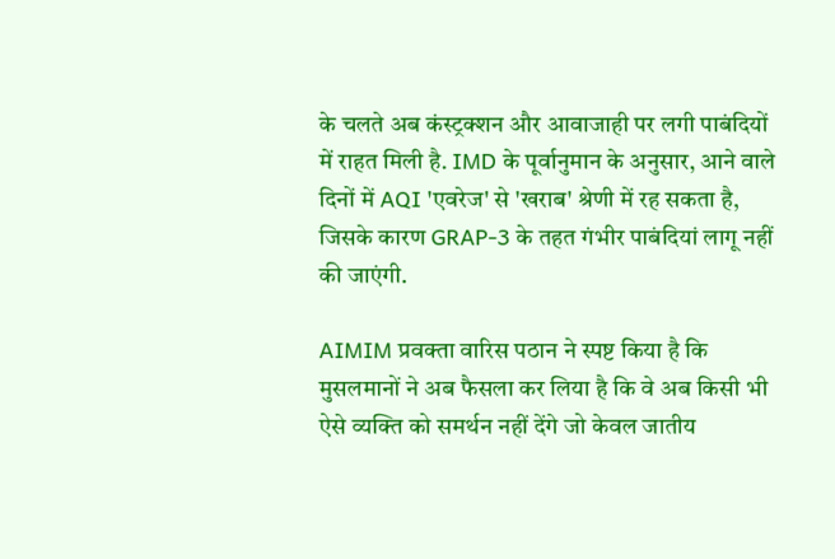के चलते अब कंस्ट्रक्शन और आवाजाही पर लगी पाबंदियों में राहत मिली है. IMD के पूर्वानुमान के अनुसार, आने वाले दिनों में AQI 'एवरेज' से 'खराब' श्रेणी में रह सकता है, जिसके कारण GRAP-3 के तहत गंभीर पाबंदियां लागू नहीं की जाएंगी.

AIMIM प्रवक्ता वारिस पठान ने स्पष्ट किया है कि मुसलमानों ने अब फैसला कर लिया है कि वे अब किसी भी ऐसे व्यक्ति को समर्थन नहीं देंगे जो केवल जातीय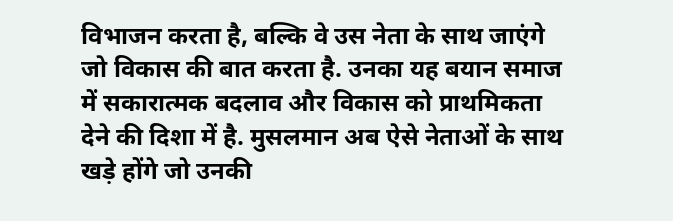विभाजन करता है, बल्कि वे उस नेता के साथ जाएंगे जो विकास की बात करता है. उनका यह बयान समाज में सकारात्मक बदलाव और विकास को प्राथमिकता देने की दिशा में है. मुसलमान अब ऐसे नेताओं के साथ खड़े होंगे जो उनकी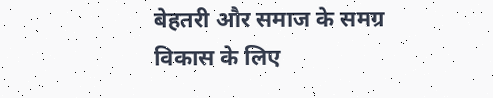बेहतरी और समाज के समग्र विकास के लिए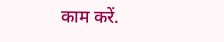काम करें.